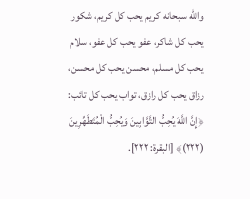والله سبحانه كريم يحب كل كريم، شكور يحب كل شاكر، عفو يحب كل عفو، سلام يحب كل مسلم، محسن يحب كل محسن، رزاق يحب كل رازق، تواب يحب كل تائب: ﴿إِنَّ اللَّهَ يُحِبُّ التَّوَّابِينَ وَيُحِبُّ الْمُتَطَهِّرِينَ (٢٢٢)﴾ [البقرة: ٢٢٢].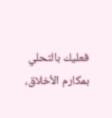فعليك بالتحلي بمكارم الأخلاق،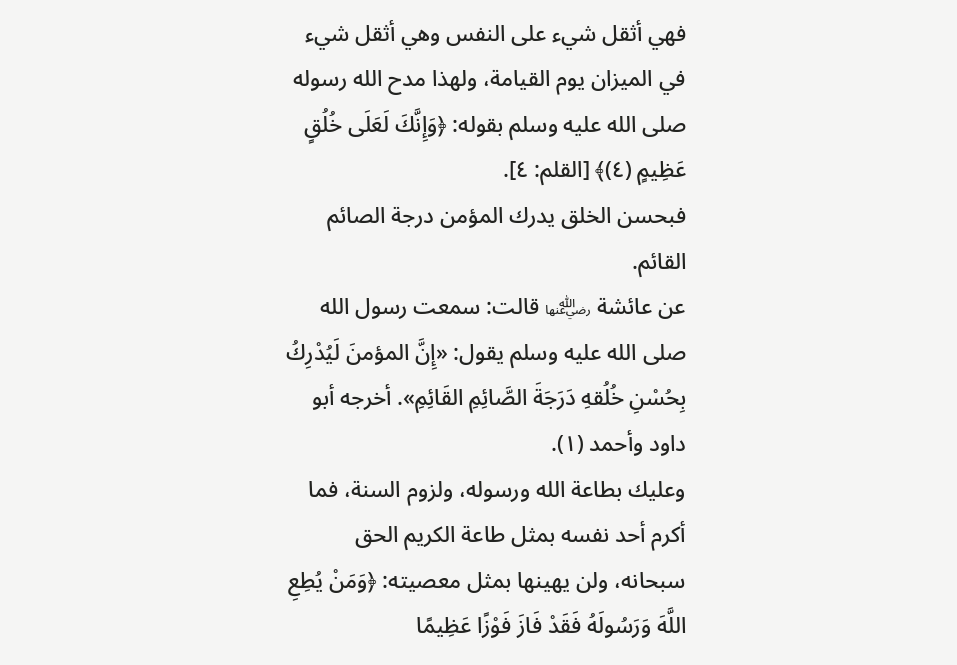فهي أثقل شيء على النفس وهي أثقل شيء في الميزان يوم القيامة، ولهذا مدح الله رسوله صلى الله عليه وسلم بقوله: ﴿وَإِنَّكَ لَعَلَى خُلُقٍ عَظِيمٍ (٤)﴾ [القلم: ٤].
فبحسن الخلق يدرك المؤمن درجة الصائم القائم.
عن عائشة ﵂ قالت: سمعت رسول الله صلى الله عليه وسلم يقول: «إِنَّ المؤمنَ لَيُدْرِكُ بِحُسْنِ خُلُقهِ دَرَجَةَ الصَّائِمِ القَائِمِ». أخرجه أبو داود وأحمد (١).
وعليك بطاعة الله ورسوله، ولزوم السنة، فما أكرم أحد نفسه بمثل طاعة الكريم الحق سبحانه، ولن يهينها بمثل معصيته: ﴿وَمَنْ يُطِعِ اللَّهَ وَرَسُولَهُ فَقَدْ فَازَ فَوْزًا عَظِيمًا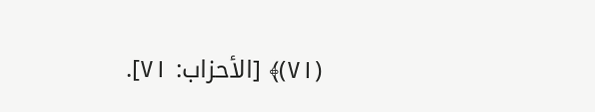(٧١)﴾ [الأحزاب: ٧١].